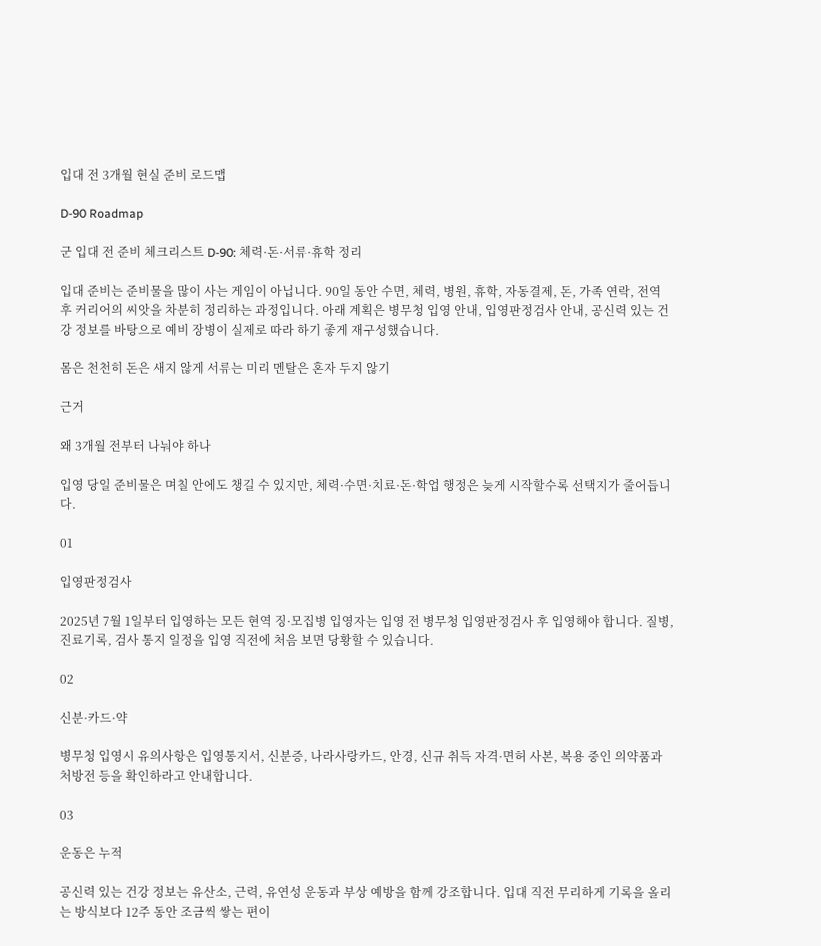입대 전 3개월 현실 준비 로드맵

D-90 Roadmap

군 입대 전 준비 체크리스트 D-90: 체력·돈·서류·휴학 정리

입대 준비는 준비물을 많이 사는 게임이 아닙니다. 90일 동안 수면, 체력, 병원, 휴학, 자동결제, 돈, 가족 연락, 전역 후 커리어의 씨앗을 차분히 정리하는 과정입니다. 아래 계획은 병무청 입영 안내, 입영판정검사 안내, 공신력 있는 건강 정보를 바탕으로 예비 장병이 실제로 따라 하기 좋게 재구성했습니다.

몸은 천천히 돈은 새지 않게 서류는 미리 멘탈은 혼자 두지 않기

근거

왜 3개월 전부터 나눠야 하나

입영 당일 준비물은 며칠 안에도 챙길 수 있지만, 체력·수면·치료·돈·학업 행정은 늦게 시작할수록 선택지가 줄어듭니다.

01

입영판정검사

2025년 7월 1일부터 입영하는 모든 현역 징·모집병 입영자는 입영 전 병무청 입영판정검사 후 입영해야 합니다. 질병, 진료기록, 검사 통지 일정을 입영 직전에 처음 보면 당황할 수 있습니다.

02

신분·카드·약

병무청 입영시 유의사항은 입영통지서, 신분증, 나라사랑카드, 안경, 신규 취득 자격·면허 사본, 복용 중인 의약품과 처방전 등을 확인하라고 안내합니다.

03

운동은 누적

공신력 있는 건강 정보는 유산소, 근력, 유연성 운동과 부상 예방을 함께 강조합니다. 입대 직전 무리하게 기록을 올리는 방식보다 12주 동안 조금씩 쌓는 편이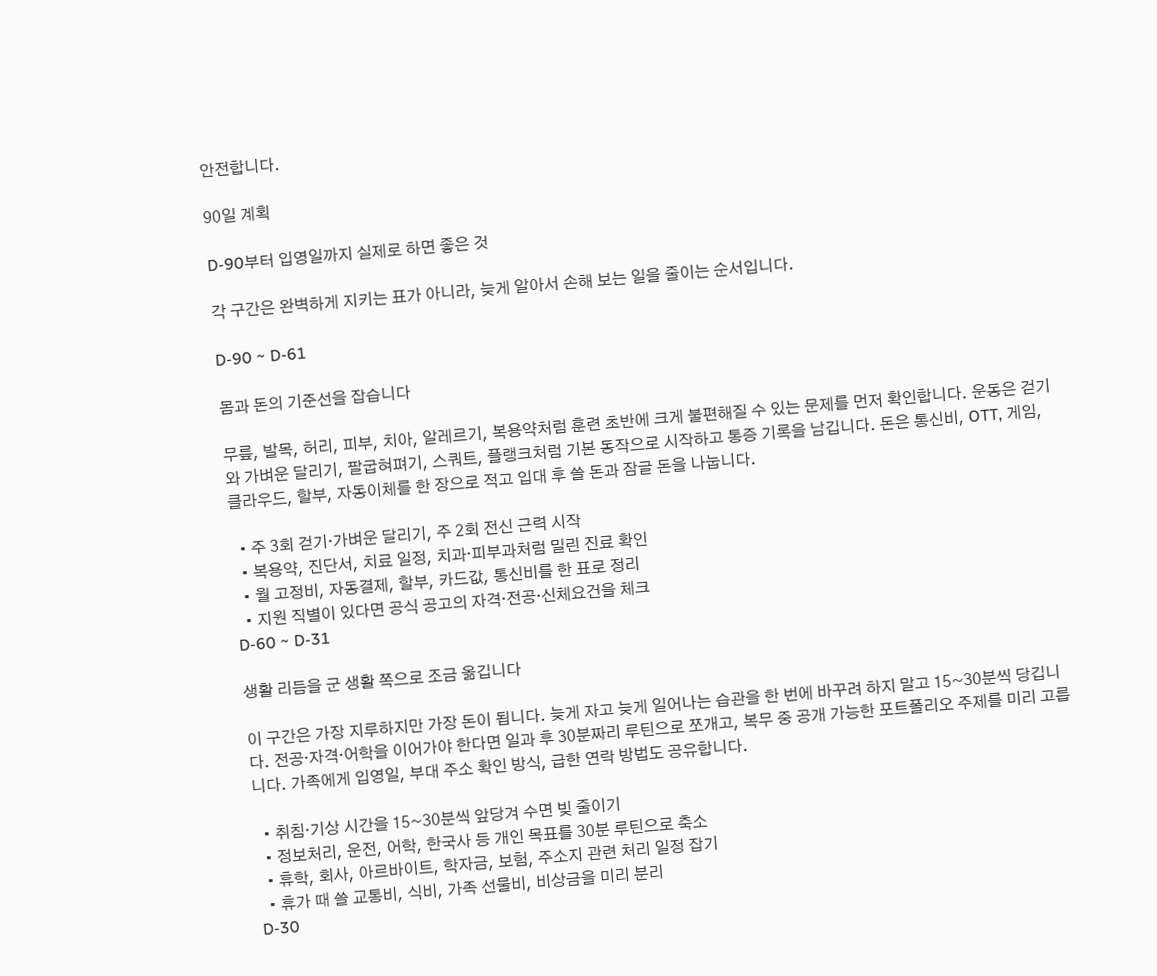안전합니다.

90일 계획

D-90부터 입영일까지 실제로 하면 좋은 것

각 구간은 완벽하게 지키는 표가 아니라, 늦게 알아서 손해 보는 일을 줄이는 순서입니다.

D-90 ~ D-61

몸과 돈의 기준선을 잡습니다

무릎, 발목, 허리, 피부, 치아, 알레르기, 복용약처럼 훈련 초반에 크게 불편해질 수 있는 문제를 먼저 확인합니다. 운동은 걷기와 가벼운 달리기, 팔굽혀펴기, 스쿼트, 플랭크처럼 기본 동작으로 시작하고 통증 기록을 남깁니다. 돈은 통신비, OTT, 게임, 클라우드, 할부, 자동이체를 한 장으로 적고 입대 후 쓸 돈과 잠글 돈을 나눕니다.

  • 주 3회 걷기·가벼운 달리기, 주 2회 전신 근력 시작
  • 복용약, 진단서, 치료 일정, 치과·피부과처럼 밀린 진료 확인
  • 월 고정비, 자동결제, 할부, 카드값, 통신비를 한 표로 정리
  • 지원 직별이 있다면 공식 공고의 자격·전공·신체요건을 체크
D-60 ~ D-31

생활 리듬을 군 생활 쪽으로 조금 옮깁니다

이 구간은 가장 지루하지만 가장 돈이 됩니다. 늦게 자고 늦게 일어나는 습관을 한 번에 바꾸려 하지 말고 15~30분씩 당깁니다. 전공·자격·어학을 이어가야 한다면 일과 후 30분짜리 루틴으로 쪼개고, 복무 중 공개 가능한 포트폴리오 주제를 미리 고릅니다. 가족에게 입영일, 부대 주소 확인 방식, 급한 연락 방법도 공유합니다.

  • 취침·기상 시간을 15~30분씩 앞당겨 수면 빚 줄이기
  • 정보처리, 운전, 어학, 한국사 등 개인 목표를 30분 루틴으로 축소
  • 휴학, 회사, 아르바이트, 학자금, 보험, 주소지 관련 처리 일정 잡기
  • 휴가 때 쓸 교통비, 식비, 가족 선물비, 비상금을 미리 분리
D-30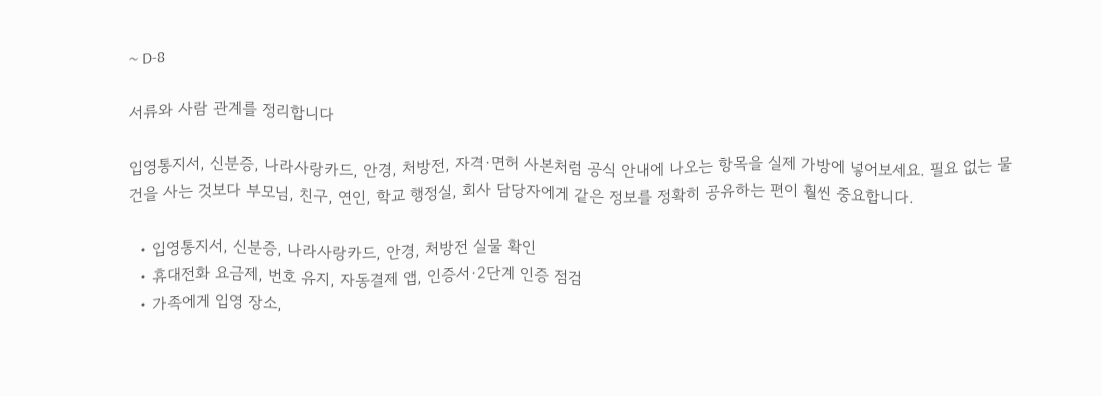~ D-8

서류와 사람 관계를 정리합니다

입영통지서, 신분증, 나라사랑카드, 안경, 처방전, 자격·면허 사본처럼 공식 안내에 나오는 항목을 실제 가방에 넣어보세요. 필요 없는 물건을 사는 것보다 부모님, 친구, 연인, 학교 행정실, 회사 담당자에게 같은 정보를 정확히 공유하는 편이 훨씬 중요합니다.

  • 입영통지서, 신분증, 나라사랑카드, 안경, 처방전 실물 확인
  • 휴대전화 요금제, 번호 유지, 자동결제 앱, 인증서·2단계 인증 점검
  • 가족에게 입영 장소,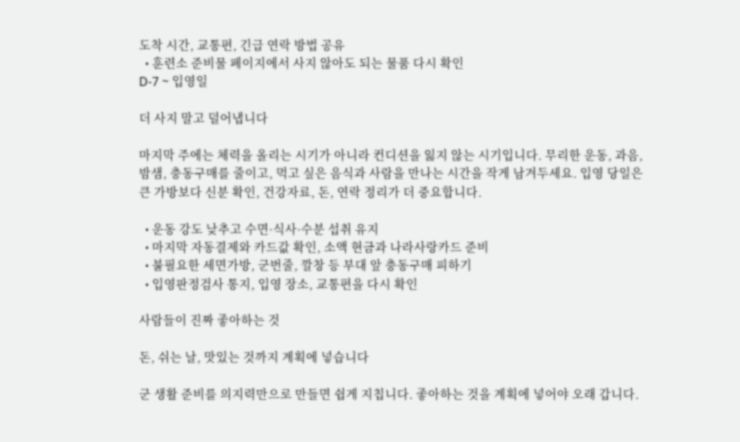도착 시간, 교통편, 긴급 연락 방법 공유
  • 훈련소 준비물 페이지에서 사지 않아도 되는 물품 다시 확인
D-7 ~ 입영일

더 사지 말고 덜어냅니다

마지막 주에는 체력을 올리는 시기가 아니라 컨디션을 잃지 않는 시기입니다. 무리한 운동, 과음, 밤샘, 충동구매를 줄이고, 먹고 싶은 음식과 사람을 만나는 시간을 작게 남겨두세요. 입영 당일은 큰 가방보다 신분 확인, 건강자료, 돈, 연락 정리가 더 중요합니다.

  • 운동 강도 낮추고 수면·식사·수분 섭취 유지
  • 마지막 자동결제와 카드값 확인, 소액 현금과 나라사랑카드 준비
  • 불필요한 세면가방, 군번줄, 깔창 등 부대 앞 충동구매 피하기
  • 입영판정검사 통지, 입영 장소, 교통편을 다시 확인

사람들이 진짜 좋아하는 것

돈, 쉬는 날, 맛있는 것까지 계획에 넣습니다

군 생활 준비를 의지력만으로 만들면 쉽게 지칩니다. 좋아하는 것을 계획에 넣어야 오래 갑니다.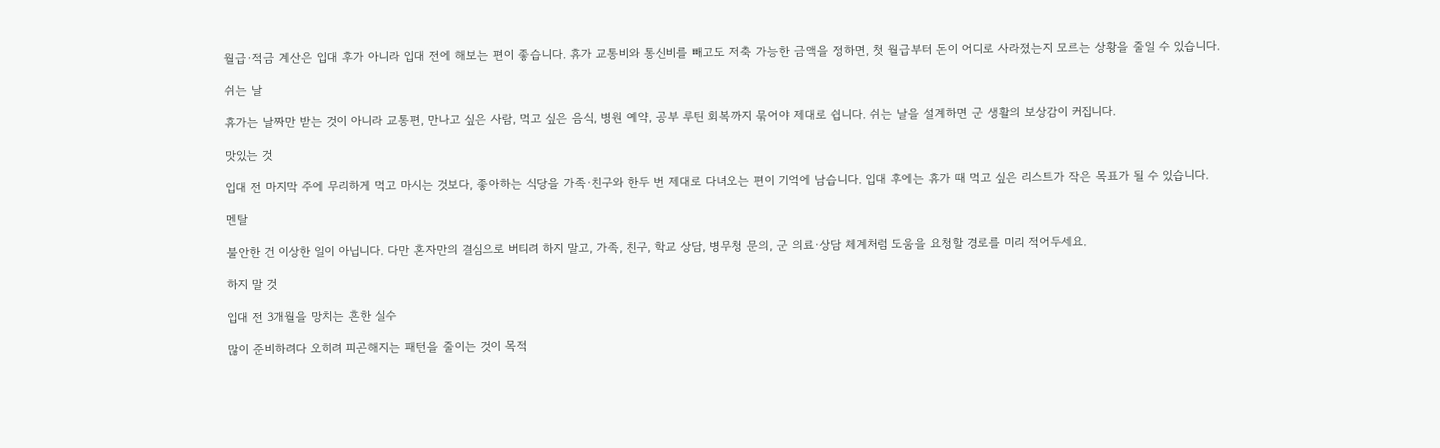월급·적금 계산은 입대 후가 아니라 입대 전에 해보는 편이 좋습니다. 휴가 교통비와 통신비를 빼고도 저축 가능한 금액을 정하면, 첫 월급부터 돈이 어디로 사라졌는지 모르는 상황을 줄일 수 있습니다.

쉬는 날

휴가는 날짜만 받는 것이 아니라 교통편, 만나고 싶은 사람, 먹고 싶은 음식, 병원 예약, 공부 루틴 회복까지 묶어야 제대로 쉽니다. 쉬는 날을 설계하면 군 생활의 보상감이 커집니다.

맛있는 것

입대 전 마지막 주에 무리하게 먹고 마시는 것보다, 좋아하는 식당을 가족·친구와 한두 번 제대로 다녀오는 편이 기억에 남습니다. 입대 후에는 휴가 때 먹고 싶은 리스트가 작은 목표가 될 수 있습니다.

멘탈

불안한 건 이상한 일이 아닙니다. 다만 혼자만의 결심으로 버티려 하지 말고, 가족, 친구, 학교 상담, 병무청 문의, 군 의료·상담 체계처럼 도움을 요청할 경로를 미리 적어두세요.

하지 말 것

입대 전 3개월을 망치는 흔한 실수

많이 준비하려다 오히려 피곤해지는 패턴을 줄이는 것이 목적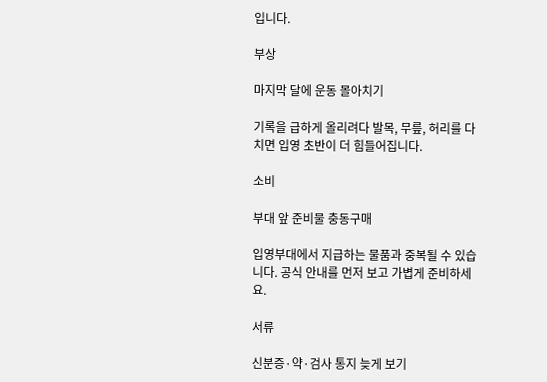입니다.

부상

마지막 달에 운동 몰아치기

기록을 급하게 올리려다 발목, 무릎, 허리를 다치면 입영 초반이 더 힘들어집니다.

소비

부대 앞 준비물 충동구매

입영부대에서 지급하는 물품과 중복될 수 있습니다. 공식 안내를 먼저 보고 가볍게 준비하세요.

서류

신분증·약·검사 통지 늦게 보기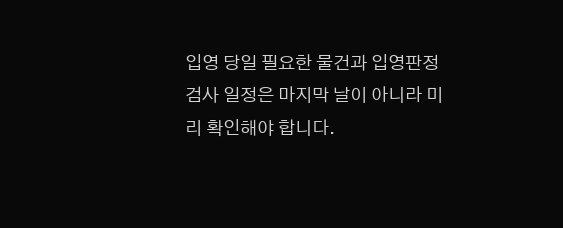입영 당일 필요한 물건과 입영판정검사 일정은 마지막 날이 아니라 미리 확인해야 합니다.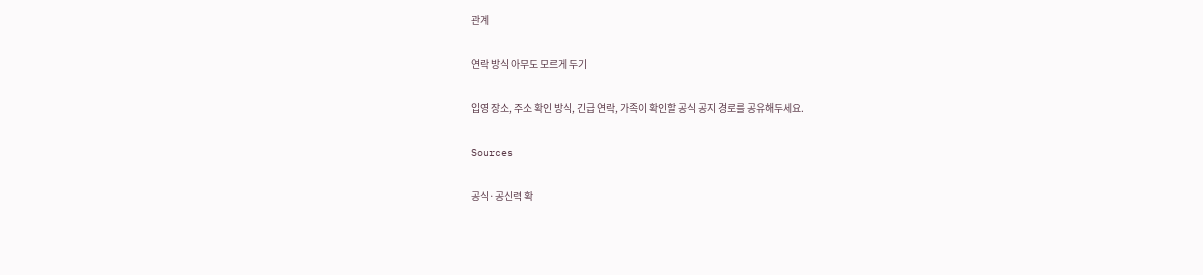관계

연락 방식 아무도 모르게 두기

입영 장소, 주소 확인 방식, 긴급 연락, 가족이 확인할 공식 공지 경로를 공유해두세요.

Sources

공식·공신력 확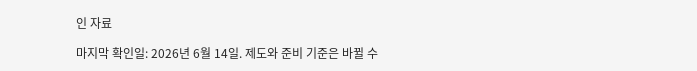인 자료

마지막 확인일: 2026년 6월 14일. 제도와 준비 기준은 바뀔 수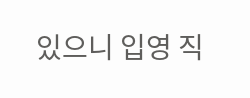있으니 입영 직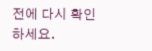전에 다시 확인하세요.